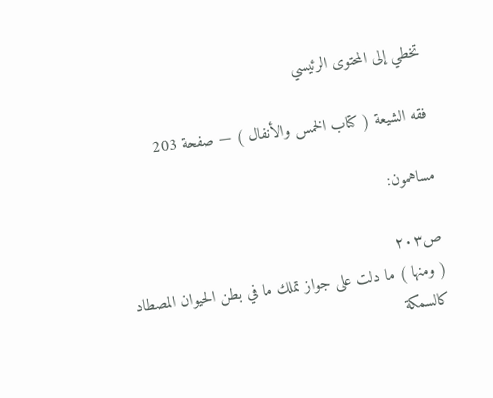تخطي إلى المحتوى الرئيسي

فقه الشيعة ( كتاب الخمس والأنفال ) — صفحة 203

مساهمون:

ص٢٠٣
( ومنها ) ما دلت على جواز تملك ما في بطن الحيوان المصطاد كالسمكة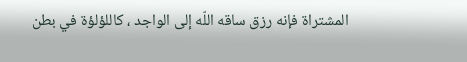المشتراة فإنه رزق ساقه اللّه إلى الواجد ، كاللؤلؤة في بطن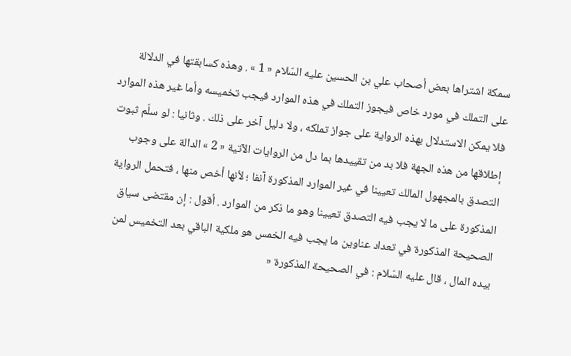سمكة اشتراها بعض أصحاب علي بن الحسين عليه السّلام « 1 » . وهذه كسابقتها في الدلالة على التملك في مورد خاص فيجوز التملك في هذه الموارد فيجب تخميسه وأما غير هذه الموارد فلا يمكن الاستدلال بهذه الرواية على جواز تملكه ، ولا دليل آخر على ذلك . وثانيا : لو سلّم ثبوت إطلاقها من هذه الجهة فلا بد من تقييدها بما دل من الروايات الآتية « 2 » الدالة على وجوب التصدق بالمجهول المالك تعيينا في غير الموارد المذكورة آنفا ؛ لأنها أخص منها ، فتحمل الرواية المذكورة على ما لا يجب فيه التصدق تعيينا وهو ما ذكر من الموارد . أقول : إن مقتضى سياق الصحيحة المذكورة في تعداد عناوين ما يجب فيه الخمس هو ملكية الباقي بعد التخميس لمن بيده المال ، قال عليه السّلام : في الصحيحة المذكورة «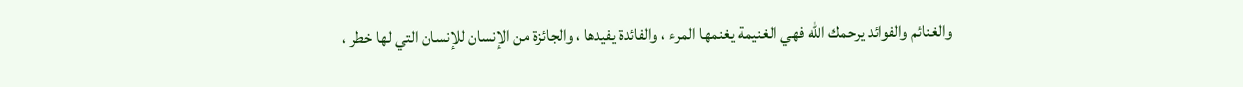والغنائم والفوائد يرحمك اللّه فهي الغنيمة يغنمها المرء ، والفائدة يفيدها ، والجائزة من الإنسان للإنسان التي لها خطر ،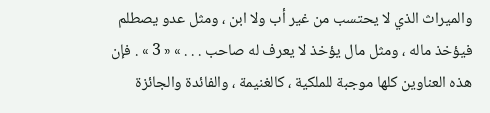والميراث الذي لا يحتسب من غير أب ولا ابن ، ومثل عدو يصطلم فيؤخذ ماله ، ومثل مال يؤخذ لا يعرف له صاحب . . . » « 3 » . فإن هذه العناوين كلها موجبة للملكية ، كالغنيمة ، والفائدة والجائزة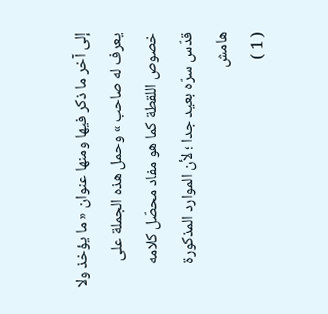إلى آخر ما ذكر فيها ومنها عنوان « ما يؤخذ ولا يعرف له صاحب » وحمل هذه الجملة على خصوص اللقطة كما هو مفاد محصّل كلامه قدّس سرّه بعيد جدا ؛ لأن الموارد المذكورة
هامش
( 1 )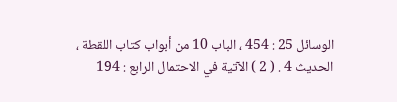الوسائل 25 : 454 ، الباب 10 من أبواب كتاب اللقطة ، الحديث 4 . ( 2 ) الآتية في الاحتمال الرابع : 194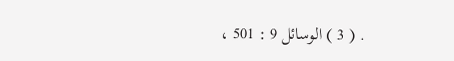. ( 3 ) الوسائل 9 : 501 ،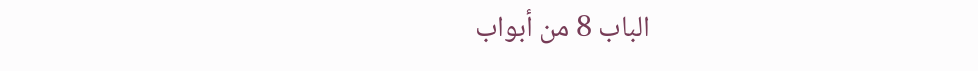الباب 8 من أبواب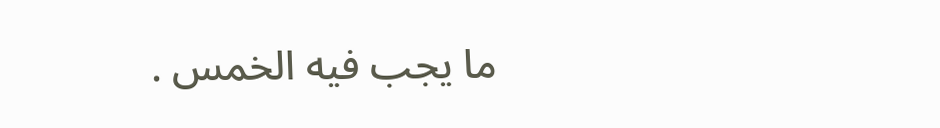ما يجب فيه الخمس .